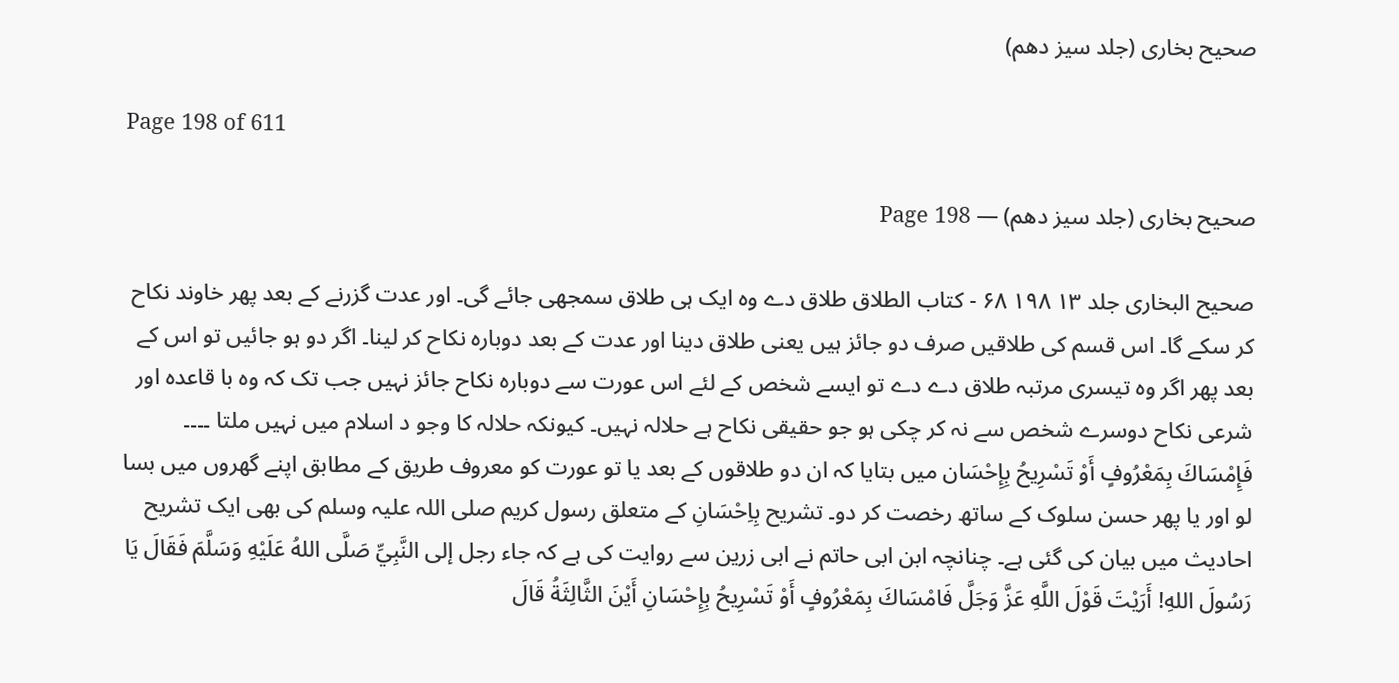صحیح بخاری (جلد سیز دھم)

Page 198 of 611

صحیح بخاری (جلد سیز دھم) — Page 198

صحیح البخاری جلد ۱۳ ۱۹۸ ۶۸ - كتاب الطلاق طلاق دے وہ ایک ہی طلاق سمجھی جائے گی۔ اور عدت گزرنے کے بعد پھر خاوند نکاح کر سکے گا۔ اس قسم کی طلاقیں صرف دو جائز ہیں یعنی طلاق دینا اور عدت کے بعد دوبارہ نکاح کر لینا۔ اگر دو ہو جائیں تو اس کے بعد پھر اگر وہ تیسری مرتبہ طلاق دے دے تو ایسے شخص کے لئے اس عورت سے دوبارہ نکاح جائز نہیں جب تک کہ وہ با قاعدہ اور شرعی نکاح دوسرے شخص سے نہ کر چکی ہو جو حقیقی نکاح ہے حلالہ نہیں۔ کیونکہ حلالہ کا وجو د اسلام میں نہیں ملتا ۔۔۔۔ فَإِمْسَاكَ بِمَعْرُوفٍ أَوْ تَسْرِیحُ بِإِحْسَان میں بتایا کہ ان دو طلاقوں کے بعد یا تو عورت کو معروف طریق کے مطابق اپنے گھروں میں بسا لو اور یا پھر حسن سلوک کے ساتھ رخصت کر دو۔ تشریح بِاِحْسَانِ کے متعلق رسول کریم صلی اللہ علیہ وسلم کی بھی ایک تشریح احادیث میں بیان کی گئی ہے۔ چنانچہ ابن ابی حاتم نے ابی زرین سے روایت کی ہے کہ جاء رجل إلى النَّبِيِّ صَلَّى اللهُ عَلَيْهِ وَسَلَّمَ فَقَالَ يَا رَسُولَ اللهِ! أَرَيْتَ قَوْلَ اللَّهِ عَزَّ وَجَلَّ فَامْسَاكَ بِمَعْرُوفٍ أَوْ تَسْرِيحُ بِإِحْسَانِ أَيْنَ الثَّالِثَةُ قَالَ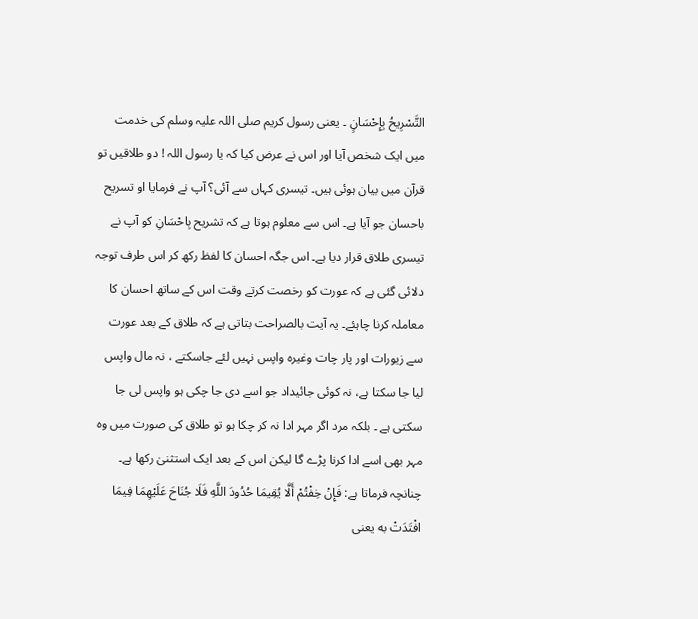التَّسْرِيحُ بِإِحْسَانٍ ۔ یعنی رسول کریم صلی اللہ علیہ وسلم کی خدمت میں ایک شخص آیا اور اس نے عرض کیا کہ یا رسول اللہ ! دو طلاقیں تو قرآن میں بیان ہوئی ہیں۔ تیسری کہاں سے آئی؟ آپ نے فرمایا او تسريح باحسان جو آیا ہے۔ اس سے معلوم ہوتا ہے کہ تشریح بِاحْسَانِ کو آپ نے تیسری طلاق قرار دیا ہے۔ اس جگہ احسان کا لفظ رکھ کر اس طرف توجہ دلائی گئی ہے کہ عورت کو رخصت کرتے وقت اس کے ساتھ احسان کا معاملہ کرنا چاہئے۔ یہ آیت بالصراحت بتاتی ہے کہ طلاق کے بعد عورت سے زیورات اور پار چات وغیرہ واپس نہیں لئے جاسکتے ، نہ مال واپس لیا جا سکتا ہے، نہ کوئی جائیداد جو اسے دی جا چکی ہو واپس لی جا سکتی ہے ۔ بلکہ مرد اگر مہر ادا نہ کر چکا ہو تو طلاق کی صورت میں وہ مہر بھی اسے ادا کرنا پڑے گا لیکن اس کے بعد ایک استثنیٰ رکھا ہے۔ چنانچہ فرماتا ہے: فَإِنْ خِفْتُمْ أَلَّا يُقِيمَا حُدُودَ اللَّهِ فَلَا جُنَاحَ عَلَيْهِمَا فِيمَا افْتَدَتْ به یعنی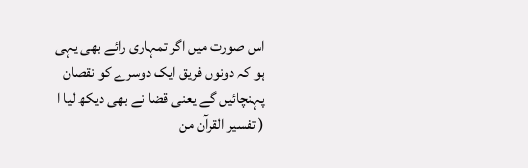اس صورت میں اگر تمہاری رائے بھی یہی ہو کہ دونوں فریق ایک دوسرے کو نقصان پہنچائیں گے یعنی قضا نے بھی دیکھ لیا ا ( تفسير القرآن من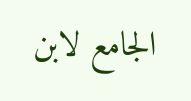الجامع لابن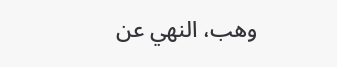وهب، النهي عن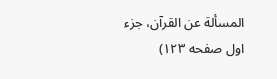المسألة عن القرآن، جزء اول صفحه ۱۲۳)